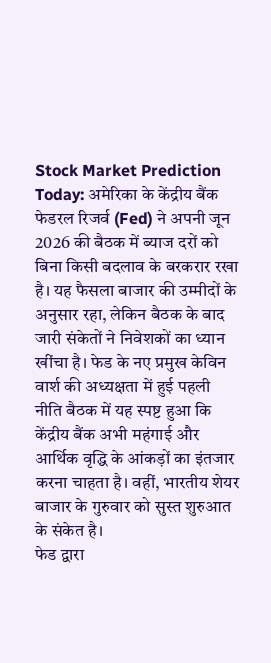Stock Market Prediction Today: अमेरिका के केंद्रीय बैंक फेडरल रिजर्व (Fed) ने अपनी जून 2026 की बैठक में ब्याज दरों को बिना किसी बदलाव के बरकरार रखा है। यह फैसला बाजार की उम्मीदों के अनुसार रहा, लेकिन बैठक के बाद जारी संकेतों ने निवेशकों का ध्यान खींचा है। फेड के नए प्रमुख केविन वार्श की अध्यक्षता में हुई पहली नीति बैठक में यह स्पष्ट हुआ कि केंद्रीय बैंक अभी महंगाई और आर्थिक वृद्धि के आंकड़ों का इंतजार करना चाहता है। वहीं, भारतीय शेयर बाजार के गुरुवार को सुस्त शुरुआत के संकेत है।
फेड द्वारा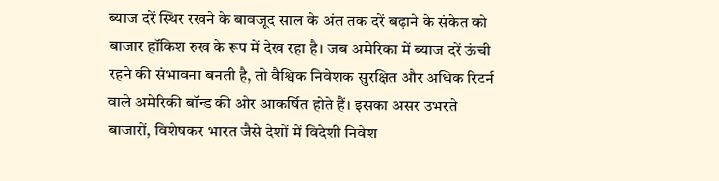ब्याज दरें स्थिर रखने के बावजूद साल के अंत तक दरें बढ़ाने के संकेत को बाजार हॉकिश रुख के रूप में देख रहा है। जब अमेरिका में ब्याज दरें ऊंची रहने की संभावना बनती है, तो वैश्विक निवेशक सुरक्षित और अधिक रिटर्न वाले अमेरिकी बॉन्ड की ओर आकर्षित होते हैं। इसका असर उभरते बाजारों, विशेषकर भारत जैसे देशों में विदेशी निवेश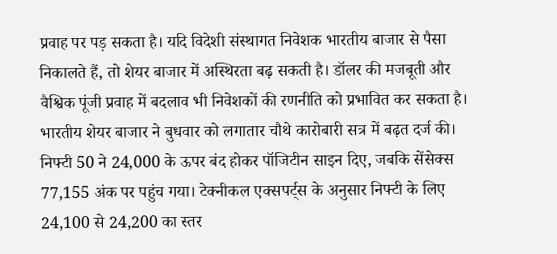प्रवाह पर पड़ सकता है। यदि विदेशी संस्थागत निवेशक भारतीय बाजार से पैसा निकालते हैं, तो शेयर बाजार में अस्थिरता बढ़ सकती है। डॉलर की मजबूती और वैश्विक पूंजी प्रवाह में बदलाव भी निवेशकों की रणनीति को प्रभावित कर सकता है।
भारतीय शेयर बाजार ने बुधवार को लगातार चौथे कारोबारी सत्र में बढ़त दर्ज की। निफ्टी 50 ने 24,000 के ऊपर बंद होकर पॉजिटीन साइन दिए, जबकि सेंसेक्स 77,155 अंक पर पहुंच गया। टेक्नीकल एक्सपर्ट्स के अनुसार निफ्टी के लिए 24,100 से 24,200 का स्तर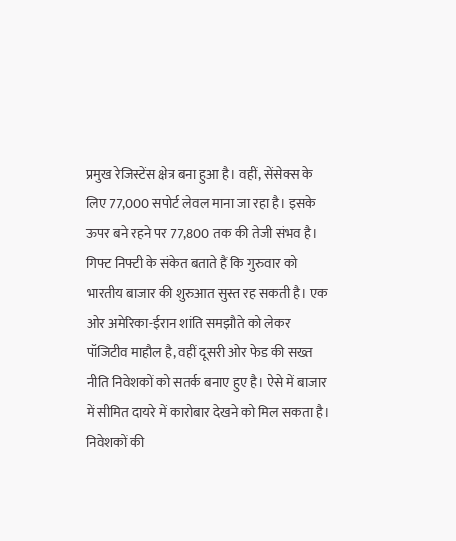प्रमुख रेजिस्टेंस क्षेत्र बना हुआ है। वहीं, सेंसेक्स के लिए 77,000 सपोर्ट लेवल माना जा रहा है। इसके ऊपर बने रहने पर 77,800 तक की तेजी संभव है।
गिफ्ट निफ्टी के संकेत बताते हैं कि गुरुवार को भारतीय बाजार की शुरुआत सुस्त रह सकती है। एक ओर अमेरिका-ईरान शांति समझौते को लेकर पॉजिटीव माहौल है, वहीं दूसरी ओर फेड की सख्त नीति निवेशकों को सतर्क बनाए हुए है। ऐसे में बाजार में सीमित दायरे में कारोबार देखने को मिल सकता है। निवेशकों की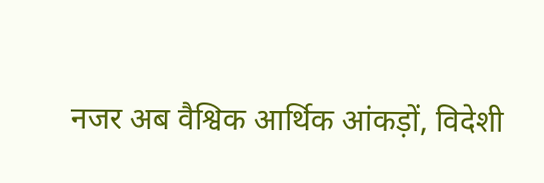नजर अब वैश्विक आर्थिक आंकड़ों, विदेशी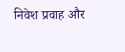निवेश प्रवाह और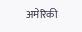अमेरिकी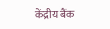केंद्रीय बैंक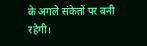के अगले संकेतों पर बनी रहेगी।